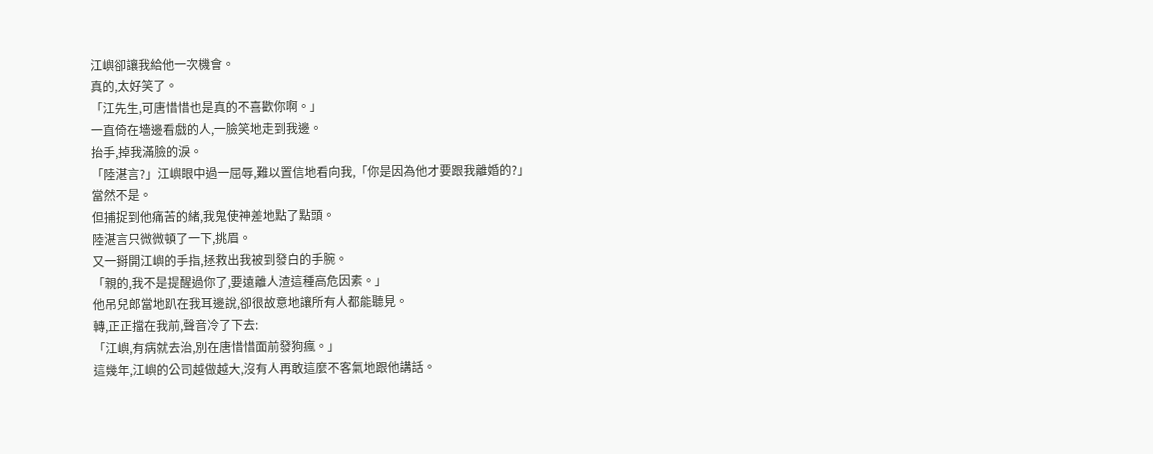江嶼卻讓我給他一次機會。
真的,太好笑了。
「江先生,可唐惜惜也是真的不喜歡你啊。」
一直倚在墻邊看戲的人,一臉笑地走到我邊。
抬手,掉我滿臉的淚。
「陸湛言?」江嶼眼中過一屈辱,難以置信地看向我,「你是因為他才要跟我離婚的?」
當然不是。
但捕捉到他痛苦的緒,我鬼使神差地點了點頭。
陸湛言只微微頓了一下,挑眉。
又一掰開江嶼的手指,拯救出我被到發白的手腕。
「親的,我不是提醒過你了,要遠離人渣這種高危因素。」
他吊兒郎當地趴在我耳邊說,卻很故意地讓所有人都能聽見。
轉,正正擋在我前,聲音冷了下去:
「江嶼,有病就去治,別在唐惜惜面前發狗瘋。」
這幾年,江嶼的公司越做越大,沒有人再敢這麼不客氣地跟他講話。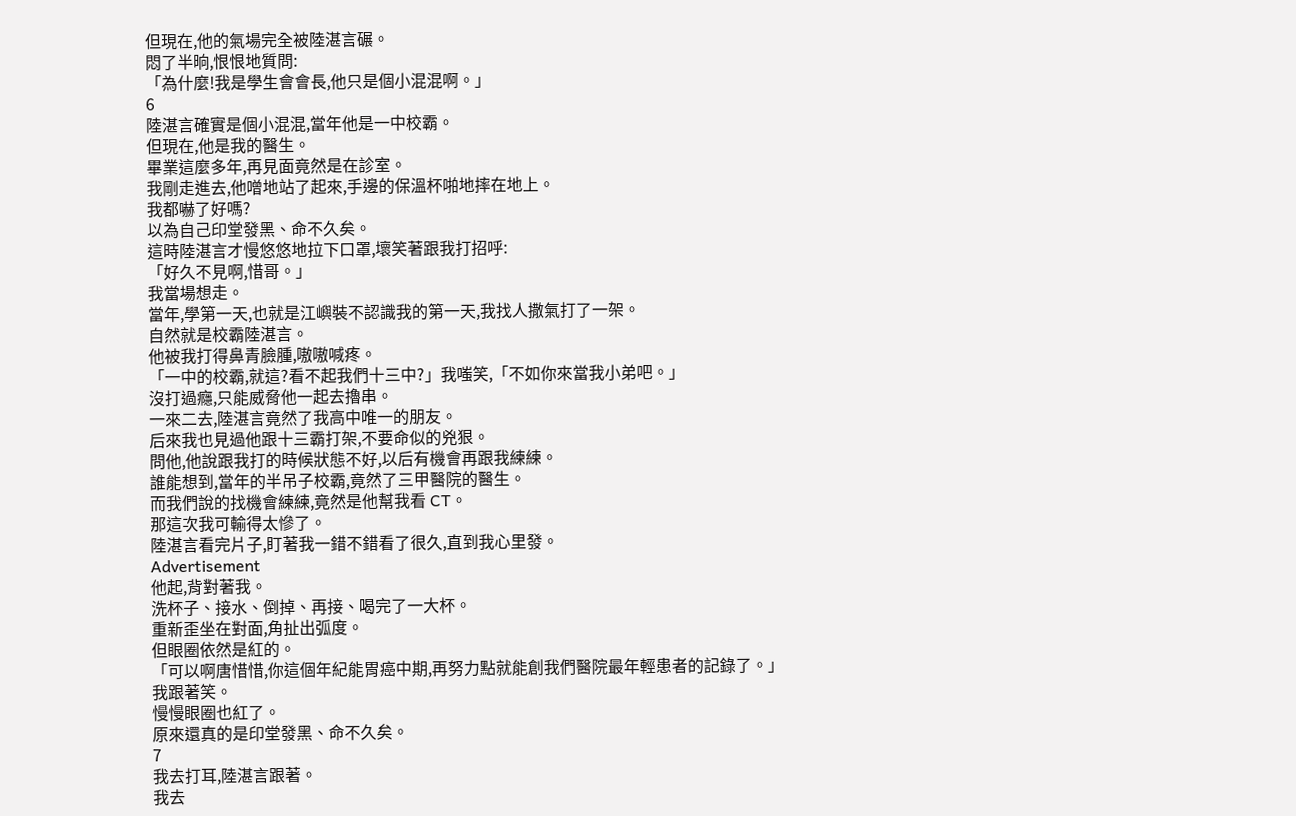但現在,他的氣場完全被陸湛言碾。
悶了半晌,恨恨地質問:
「為什麼!我是學生會會長,他只是個小混混啊。」
6
陸湛言確實是個小混混,當年他是一中校霸。
但現在,他是我的醫生。
畢業這麼多年,再見面竟然是在診室。
我剛走進去,他噌地站了起來,手邊的保溫杯啪地摔在地上。
我都嚇了好嗎?
以為自己印堂發黑、命不久矣。
這時陸湛言才慢悠悠地拉下口罩,壞笑著跟我打招呼:
「好久不見啊,惜哥。」
我當場想走。
當年,學第一天,也就是江嶼裝不認識我的第一天,我找人撒氣打了一架。
自然就是校霸陸湛言。
他被我打得鼻青臉腫,嗷嗷喊疼。
「一中的校霸,就這?看不起我們十三中?」我嗤笑,「不如你來當我小弟吧。」
沒打過癮,只能威脅他一起去擼串。
一來二去,陸湛言竟然了我高中唯一的朋友。
后來我也見過他跟十三霸打架,不要命似的兇狠。
問他,他說跟我打的時候狀態不好,以后有機會再跟我練練。
誰能想到,當年的半吊子校霸,竟然了三甲醫院的醫生。
而我們說的找機會練練,竟然是他幫我看 CT。
那這次我可輸得太慘了。
陸湛言看完片子,盯著我一錯不錯看了很久,直到我心里發。
Advertisement
他起,背對著我。
洗杯子、接水、倒掉、再接、喝完了一大杯。
重新歪坐在對面,角扯出弧度。
但眼圈依然是紅的。
「可以啊唐惜惜,你這個年紀能胃癌中期,再努力點就能創我們醫院最年輕患者的記錄了。」
我跟著笑。
慢慢眼圈也紅了。
原來還真的是印堂發黑、命不久矣。
7
我去打耳,陸湛言跟著。
我去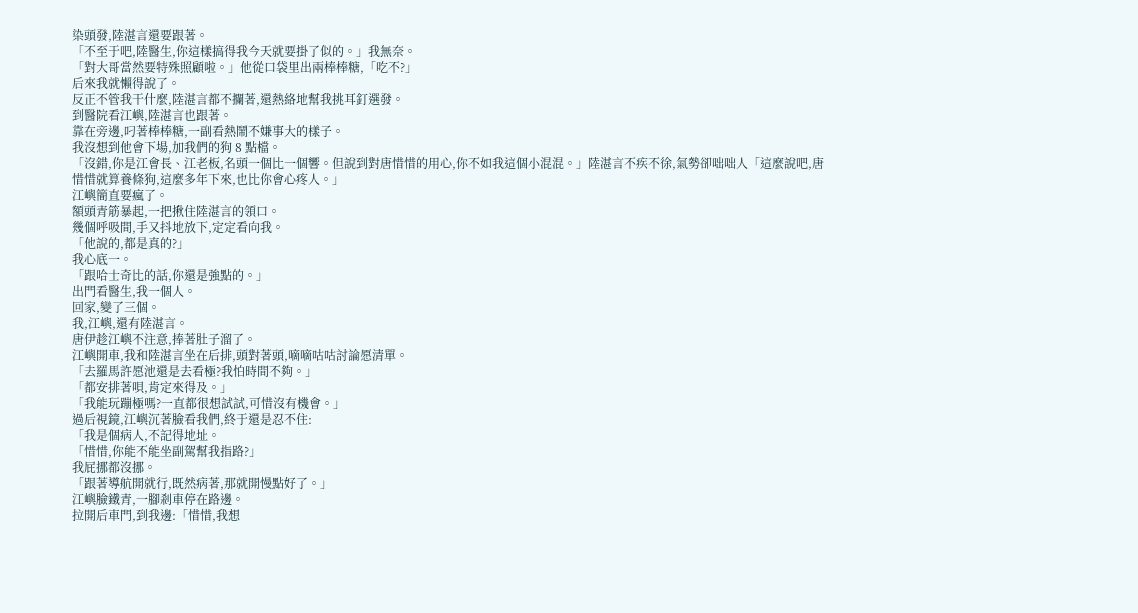染頭發,陸湛言還要跟著。
「不至于吧,陸醫生,你這樣搞得我今天就要掛了似的。」我無奈。
「對大哥當然要特殊照顧啦。」他從口袋里出兩棒棒糖,「吃不?」
后來我就懶得說了。
反正不管我干什麼,陸湛言都不攔著,還熱絡地幫我挑耳釘選發。
到醫院看江嶼,陸湛言也跟著。
靠在旁邊,叼著棒棒糖,一副看熱鬧不嫌事大的樣子。
我沒想到他會下場,加我們的狗 8 點檔。
「沒錯,你是江會長、江老板,名頭一個比一個響。但說到對唐惜惜的用心,你不如我這個小混混。」陸湛言不疾不徐,氣勢卻咄咄人「這麼說吧,唐惜惜就算養條狗,這麼多年下來,也比你會心疼人。」
江嶼簡直要瘋了。
額頭青筋暴起,一把揪住陸湛言的領口。
幾個呼吸間,手又抖地放下,定定看向我。
「他說的,都是真的?」
我心底一。
「跟哈士奇比的話,你還是強點的。」
出門看醫生,我一個人。
回家,變了三個。
我,江嶼,還有陸湛言。
唐伊趁江嶼不注意,捧著肚子溜了。
江嶼開車,我和陸湛言坐在后排,頭對著頭,嘀嘀咕咕討論愿清單。
「去羅馬許愿池還是去看極?我怕時間不夠。」
「都安排著唄,肯定來得及。」
「我能玩蹦極嗎?一直都很想試試,可惜沒有機會。」
過后視鏡,江嶼沉著臉看我們,終于還是忍不住:
「我是個病人,不記得地址。
「惜惜,你能不能坐副駕幫我指路?」
我屁挪都沒挪。
「跟著導航開就行,既然病著,那就開慢點好了。」
江嶼臉鐵青,一腳剎車停在路邊。
拉開后車門,到我邊:「惜惜,我想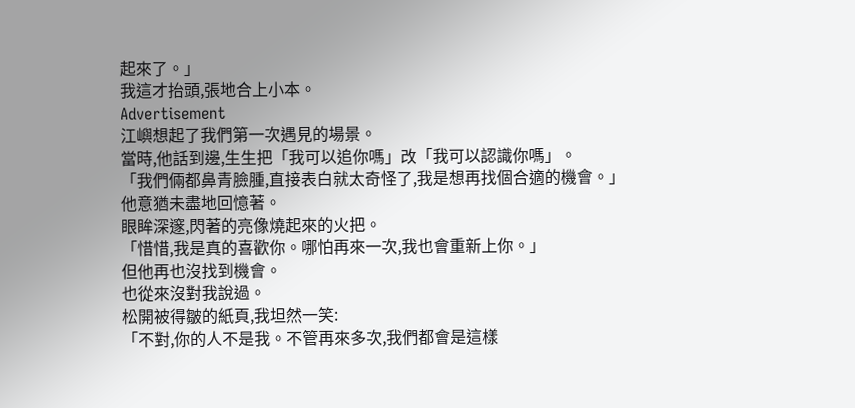起來了。」
我這才抬頭,張地合上小本。
Advertisement
江嶼想起了我們第一次遇見的場景。
當時,他話到邊,生生把「我可以追你嗎」改「我可以認識你嗎」。
「我們倆都鼻青臉腫,直接表白就太奇怪了,我是想再找個合適的機會。」
他意猶未盡地回憶著。
眼眸深邃,閃著的亮像燒起來的火把。
「惜惜,我是真的喜歡你。哪怕再來一次,我也會重新上你。」
但他再也沒找到機會。
也從來沒對我說過。
松開被得皺的紙頁,我坦然一笑:
「不對,你的人不是我。不管再來多次,我們都會是這樣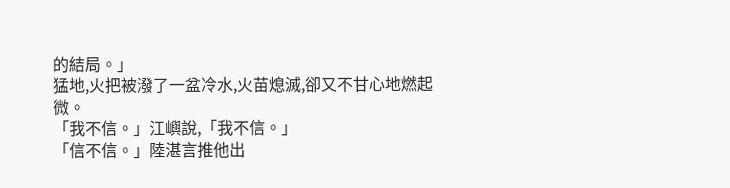的結局。」
猛地,火把被潑了一盆冷水,火苗熄滅,卻又不甘心地燃起微。
「我不信。」江嶼說,「我不信。」
「信不信。」陸湛言推他出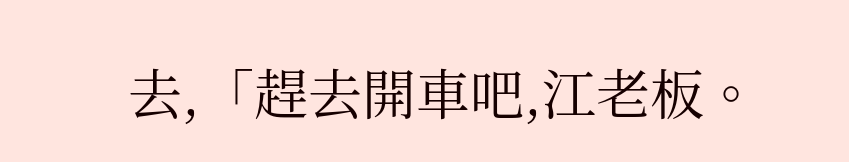去,「趕去開車吧,江老板。